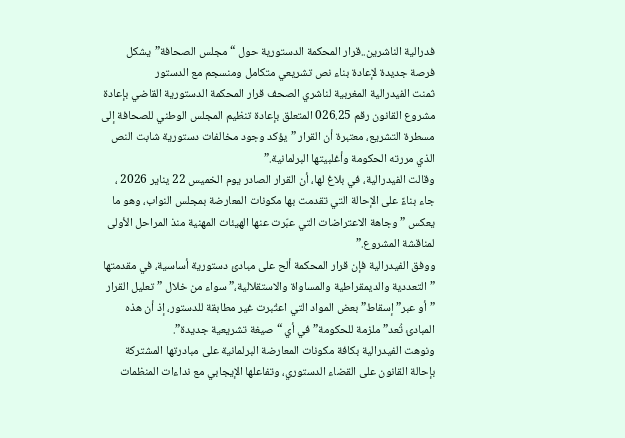فدرالية الناشرين..قرار المحكمة الدستورية حول “مجلس الصحافة”يشكل فرصة جديدة لإعادة بناء نص تشريعي متكامل ومنسجم مع الدستور
ثمنت الفيدرالية المغربية لناشري الصحف قرار المحكمة الدستورية القاضي بإعادة مشروع القانون رقم 026.25 المتعلق بإعادة تنظيم المجلس الوطني للصحافة إلى مسطرة التشريع، معتبرة أن القرار ”يؤكد وجود مخالفات دستورية شابت النص الذي مررته الحكومة وأغلبيتها البرلمانية.”
وقالت الفيدرالية، في بلاغ لها، أن القرار الصادر يوم الخميس 22 يناير 2026 ، جاء بناءً على الإحالة التي تقدمت بها مكونات المعارضة بمجلس النواب، وهو ما يعكس ” وجاهة الاعتراضات التي عبّرت عنها الهيئات المهنية منذ المراحل الأولى لمناقشة المشروع.”
ووفق الفيدرالية فإن قرار المحكمة ألح على مبادئ دستورية أساسية، في مقدمتها ”التعددية والديمقراطية والمساواة والاستقلالية،” سواء من خلال ”تعليل القرار ”أو عبر” إسقاط” بعض المواد التي اعتُبرت غير مطابقة للدستور، إذ أن هذه المبادئ تُعد” ملزمة للحكومة” في أي “صيغة تشريعية جديدة”.
ونوهت الفيدرالية بكافة مكونات المعارضة البرلمانية على مبادرتها المشتركة بإحالة القانون على القضاء الدستوري، وتفاعلها الإيجابي مع نداءات المنظمات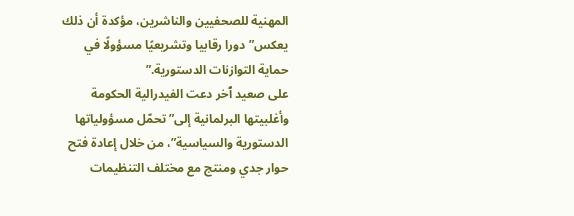المهنية للصحفيين والناشرين، مؤكدة أن ذلك يعكس” دورا رقابيا وتشريعيًا مسؤولًا في حماية التوازنات الدستورية.”
على صعيد ٱخر دعت الفيدرالية الحكومة وأغلبيتها البرلمانية إلى” تحمّل مسؤولياتها الدستورية والسياسية”، من خلال إعادة فتح حوار جدي ومنتج مع مختلف التنظيمات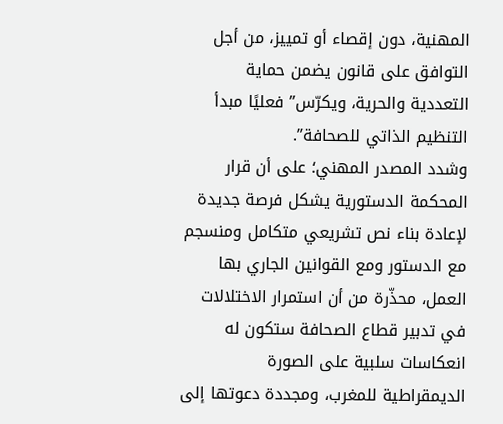المهنية، دون إقصاء أو تمييز، من أجل التوافق على قانون يضمن حماية التعددية والحرية، ويكرّس” فعليًا مبدأ التنظيم الذاتي للصحافة”.
وشدد المصدر المهني؛ على أن قرار المحكمة الدستورية يشكل فرصة جديدة لإعادة بناء نص تشريعي متكامل ومنسجم مع الدستور ومع القوانين الجاري بها العمل، محذّرة من أن استمرار الاختلالات في تدبير قطاع الصحافة ستكون له انعكاسات سلبية على الصورة الديمقراطية للمغرب، ومجددة دعوتها إلى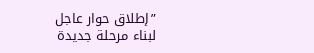”إطلاق حوار عاجل لبناء مرحلة جديدة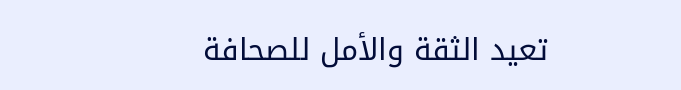تعيد الثقة والأمل للصحافة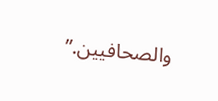والصحافيين.”